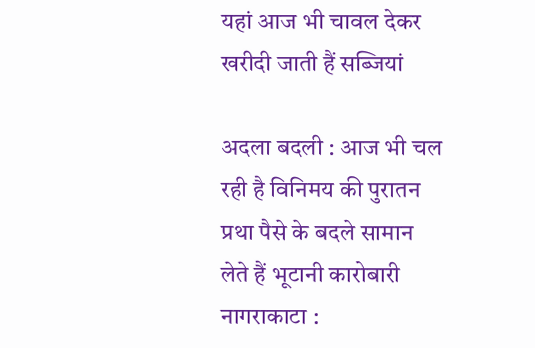यहां आज भी चावल देकर खरीदी जाती हैं सब्जियां

अदला बदली : आज भी चल रही है विनिमय की पुरातन प्रथा पैसे के बदले सामान लेते हैं भूटानी कारोबारी नागराकाटा :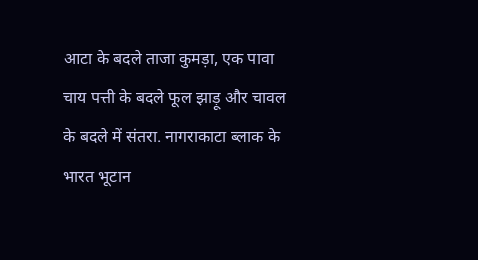आटा के बदले ताजा कुमड़ा, एक पावा चाय पत्ती के बदले फूल झाड़ू और चावल के बदले में संतरा. नागराकाटा ब्लाक के भारत भूटान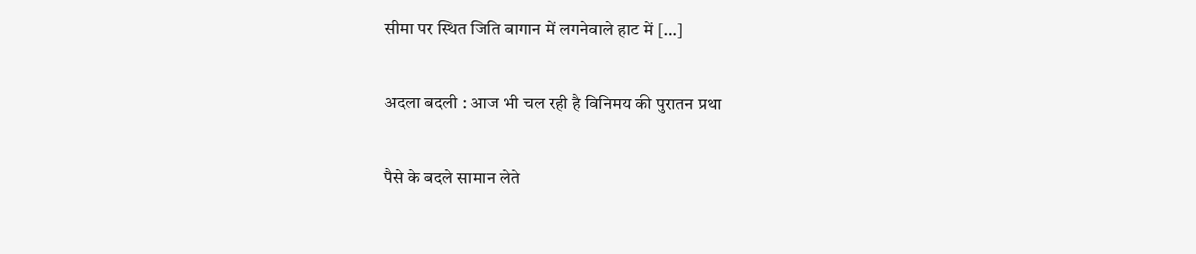सीमा पर स्थित जिति बागान में लगनेवाले हाट में […]

अदला बदली : आज भी चल रही है विनिमय की पुरातन प्रथा

पैसे के बदले सामान लेते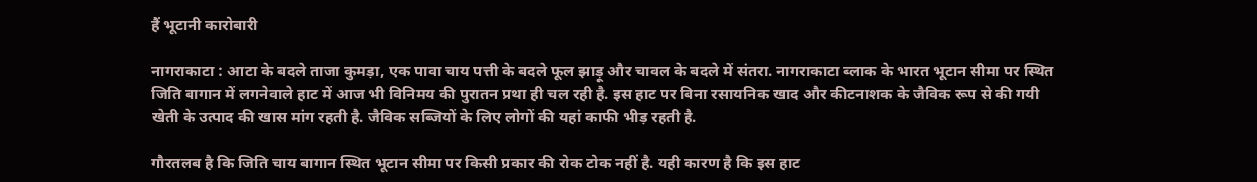हैं भूटानी कारोबारी

नागराकाटा : आटा के बदले ताजा कुमड़ा, एक पावा चाय पत्ती के बदले फूल झाड़ू और चावल के बदले में संतरा. नागराकाटा ब्लाक के भारत भूटान सीमा पर स्थित जिति बागान में लगनेवाले हाट में आज भी विनिमय की पुरातन प्रथा ही चल रही है. इस हाट पर बिना रसायनिक खाद और कीटनाशक के जैविक रूप से की गयी खेती के उत्पाद की खास मांग रहती है. जैविक सब्जियों के लिए लोगों की यहां काफी भीड़ रहती है.

गौरतलब है कि जिति चाय बागान स्थित भूटान सीमा पर किसी प्रकार की रोक टोक नहीं है. यही कारण है कि इस हाट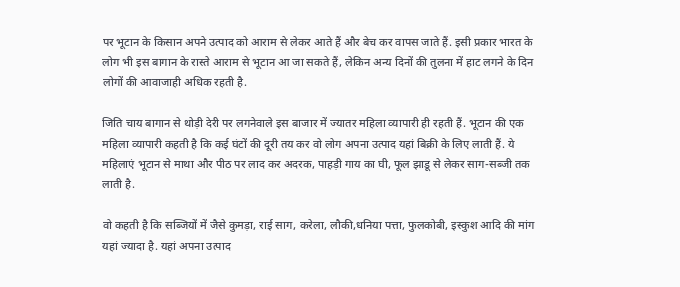पर भूटान के किसान अपने उत्पाद को आराम से लेकर आते हैं और बेच कर वापस जाते हैं. इसी प्रकार भारत के लोग भी इस बागान के रास्ते आराम से भूटान आ जा सकते हैं, लेकिन अन्य दिनों की तुलना में हाट लगने के दिन लोगों की आवाजाही अधिक रहती है.

जिति चाय बागान से थोड़ी देरी पर लगनेवाले इस बाजार में ज्यातर महिला व्यापारी ही रहती हैं. भूटान की एक महिला व्यापारी कहती है कि कई घंटों की दूरी तय कर वो लोग अपना उत्पाद यहां बिक्री के लिए लाती हैं. ये महिलाएं भूटान से माथा और पीठ पर लाद कर अदरक, पाहड़ी गाय का घी, फूल झाडू से लेकर साग-सब्जी तक लाती है.

वो कहती है कि सब्जियों में जैसे कुमड़ा, राई साग, करेला, लौकी,धनिया पत्ता, फुलकोबी, इस्कुश आदि की मांग यहां ज्यादा है. यहां अपना उत्पाद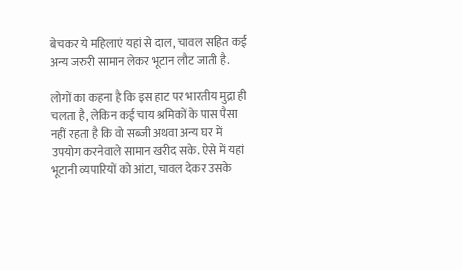बेचकर ये महिलाएं यहां से दाल, चावल सहित कई अन्य जरुरी सामान लेकर भूटान लौट जाती है.

लोगों का कहना है कि इस हाट पर भारतीय मुद्रा ही चलता है, लेकिन कई चाय श्रमिकों के पास पैसा नहीं रहता है कि वो सब्जी अथवा अन्य घर में उपयोग करनेवाले सामान खरीद सके. ऐसे में यहां भूटानी व्यपारियों को आंटा, चावल देकर उसके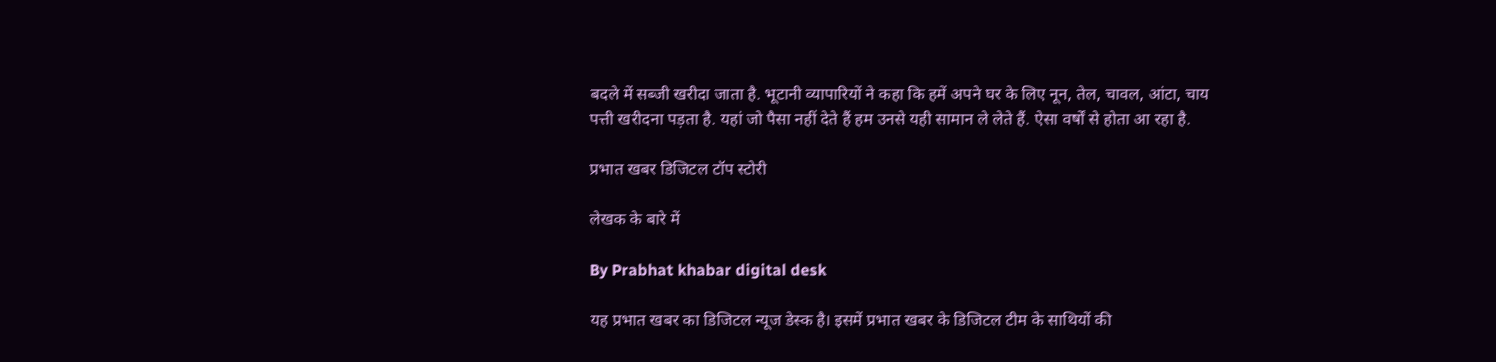बदले में सब्जी खरीदा जाता है. भूटानी व्यापारियों ने कहा कि हमें अपने घर के लिए नून, तेल, चावल, आंटा, चाय पत्ती खरीदना पड़ता है. यहां जो पैसा नहीं देते हैं हम उनसे यही सामान ले लेते हैं. ऐसा वर्षों से होता आ रहा है.

प्रभात खबर डिजिटल टॉप स्टोरी

लेखक के बारे में

By Prabhat khabar digital desk

यह प्रभात खबर का डिजिटल न्यूज डेस्क है। इसमें प्रभात खबर के डिजिटल टीम के साथियों की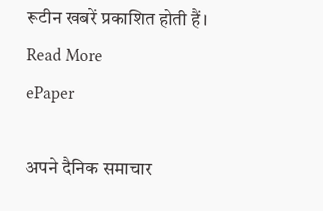रूटीन खबरें प्रकाशित होती हैं।
Read More
ePaper

अपने दैनिक समाचार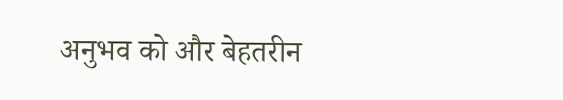अनुभव को और बेहतरीन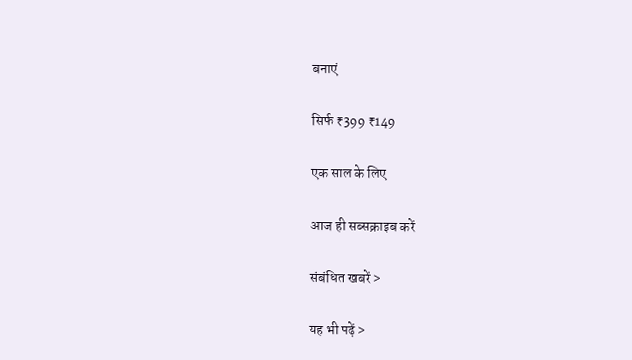बनाएं

सिर्फ ₹399 ₹149

एक साल के लिए

आज ही सब्सक्राइब करें

संबंधित खबरें >

यह भी पढ़ें >